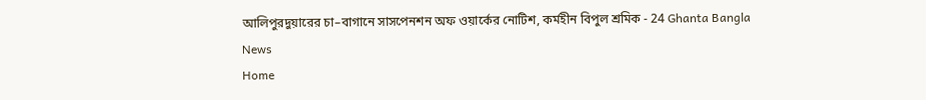আলিপুরদুয়ারের চা–বাগানে সাসপেনশন অফ ওয়ার্কের নোটিশ, কর্মহীন বিপুল শ্রমিক - 24 Ghanta Bangla News
Home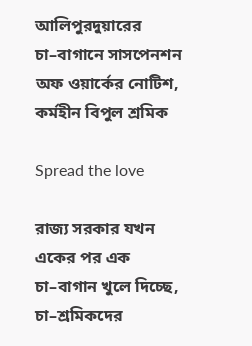আলিপুরদুয়ারের চা–বাগানে সাসপেনশন অফ ওয়ার্কের নোটিশ, কর্মহীন বিপুল শ্রমিক

Spread the love

রাজ্য সরকার যখন একের পর এক চা–বাগান খুলে দিচ্ছে, চা–শ্রমিকদের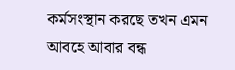কর্মসংস্থান করছে তখন এমন আবহে আবার বন্ধ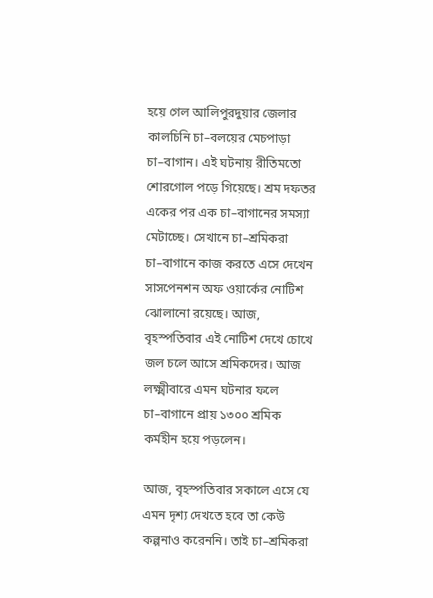হয়ে গেল আলিপুরদুয়ার জেলার কালচিনি চা–বলয়ের মেচপাড়া চা–বাগান। এই ঘটনায় রীতিমতো শোরগোল পড়ে গিয়েছে। শ্রম দফতর একের পর এক চা–বাগানের সমস্যা মেটাচ্ছে। সেখানে চা–শ্রমিকরা চা–বাগানে কাজ করতে এসে দেখেন সাসপেনশন অফ ওয়ার্কের নোটিশ ঝোলানো রয়েছে। আজ, বৃহস্পতিবার এই নোটিশ দেখে চোখে জল চলে আসে শ্রমিকদের। আজ লক্ষ্মীবারে এমন ঘটনার ফলে চা–বাগানে প্রায় ১৩০০ শ্রমিক কর্মহীন হয়ে পড়লেন।

আজ, বৃহস্পতিবার সকালে এসে যে এমন দৃশ্য দেখতে হবে তা কেউ কল্পনাও করেননি। তাই চা–শ্রমিকরা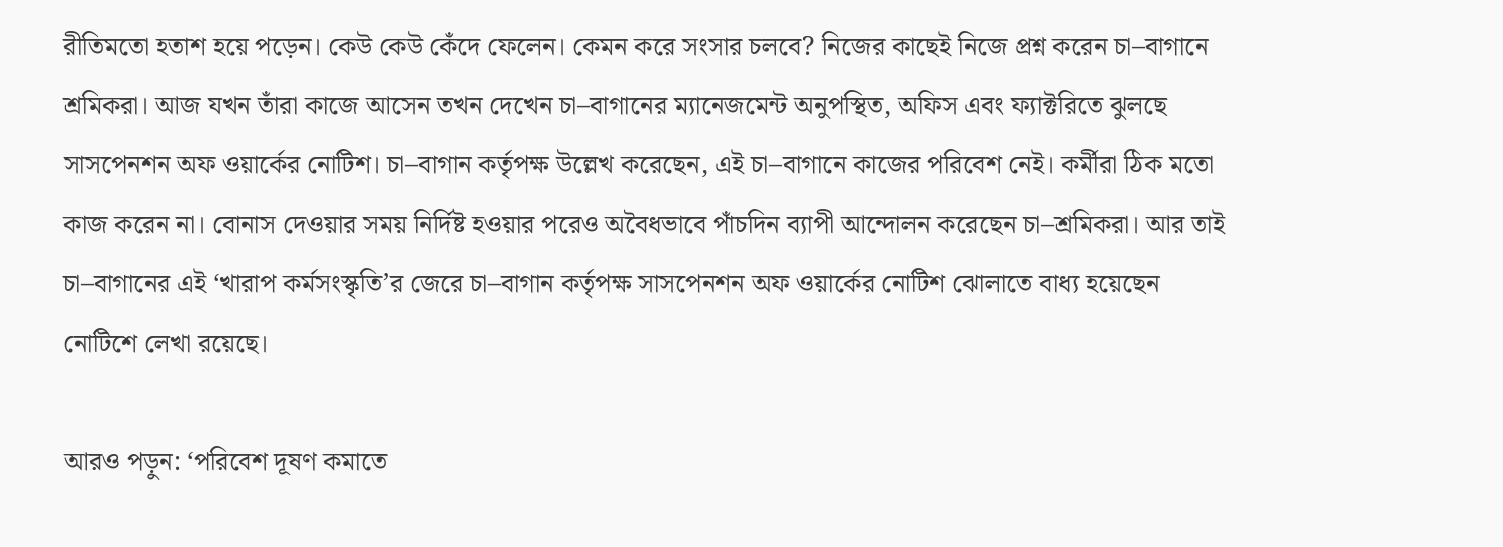রীতিমতো হতাশ হয়ে পড়েন। কেউ কেউ কেঁদে ফেলেন। কেমন করে সংসার চলবে? নিজের কাছেই নিজে প্রশ্ন করেন চা–বাগানে শ্রমিকরা। আজ যখন তাঁরা কাজে আসেন তখন দেখেন চা–বাগানের ম্যানেজমেন্ট অনুপস্থিত, অফিস এবং ফ্যাক্টরিতে ঝুলছে সাসপেনশন অফ ওয়ার্কের নোটিশ। চা–বাগান কর্তৃপক্ষ উল্লেখ করেছেন, এই চা–বাগানে কাজের পরিবেশ নেই। কর্মীরা ঠিক মতো কাজ করেন না। বোনাস দেওয়ার সময় নির্দিষ্ট হওয়ার পরেও অবৈধভাবে পাঁচদিন ব্যাপী আন্দোলন করেছেন চা–শ্রমিকরা। আর তাই চা–বাগানের এই ‘খারাপ কর্মসংস্কৃতি’র জেরে চা–বাগান কর্তৃপক্ষ সাসপেনশন অফ ওয়ার্কের নোটিশ ঝোলাতে বাধ্য হয়েছেন নোটিশে লেখা রয়েছে।

আরও পড়ুন: ‘পরিবেশ দূষণ কমাতে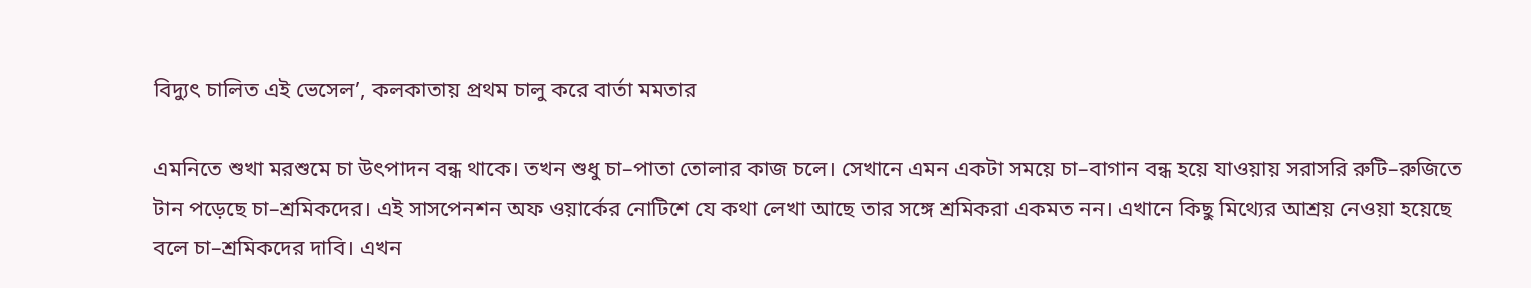বিদ্যুৎ চালিত এই ভেসেল’, কলকাতায় প্রথম চালু করে বার্তা মমতার

এমনিতে শুখা মরশুমে চা উৎপাদন বন্ধ থাকে। তখন শুধু চা–পাতা তোলার কাজ চলে। সেখানে এমন একটা সময়ে চা–বাগান বন্ধ হয়ে যাওয়ায় সরাসরি রুটি–রুজিতে টান পড়েছে চা–শ্রমিকদের। এই সাসপেনশন অফ ওয়ার্কের নোটিশে যে কথা লেখা আছে তার সঙ্গে শ্রমিকরা একমত নন। এখানে কিছু মিথ্যের আশ্রয় নেওয়া হয়েছে বলে চা–শ্রমিকদের দাবি। এখন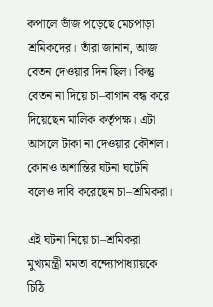কপালে ভাঁজ পড়েছে মেচপাড়া শ্রমিকদের। তাঁরা জানান, আজ বেতন দেওয়ার দিন ছিল। কিন্তু বেতন না দিয়ে চা–বাগান বন্ধ করে দিয়েছেন মালিক কর্তৃপক্ষ। এটা আসলে টাকা না দেওয়ার কৌশল। কোনও অশান্তির ঘটনা ঘটেনি বলেও দাবি করেছেন চা–শ্রমিকরা।

এই ঘটনা নিয়ে চা–শ্রমিকরা মুখ্যমন্ত্রী মমতা বন্দ্যোপাধ্যায়কে চিঠি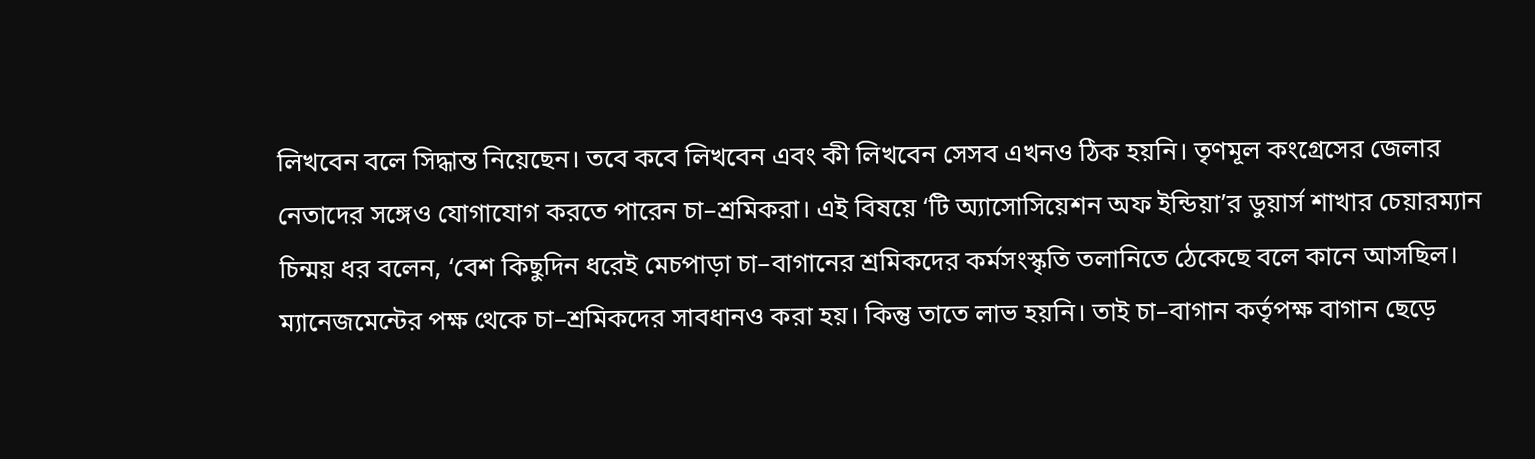লিখবেন বলে সিদ্ধান্ত নিয়েছেন। তবে কবে লিখবেন এবং কী লিখবেন সেসব এখনও ঠিক হয়নি। তৃণমূল কংগ্রেসের জেলার নেতাদের সঙ্গেও যোগাযোগ করতে পারেন চা–শ্রমিকরা। এই বিষয়ে ‘টি অ্যাসোসিয়েশন অফ ইন্ডিয়া’র ডুয়ার্স শাখার চেয়ারম্যান চিন্ময় ধর বলেন, ‘বেশ কিছুদিন ধরেই মেচপাড়া চা–বাগানের শ্রমিকদের কর্মসংস্কৃতি তলানিতে ঠেকেছে বলে কানে আসছিল। ম্যানেজমেন্টের পক্ষ থেকে চা–শ্রমিকদের সাবধানও করা হয়। কিন্তু তাতে লাভ হয়নি। তাই চা–বাগান কর্তৃপক্ষ বাগান ছেড়ে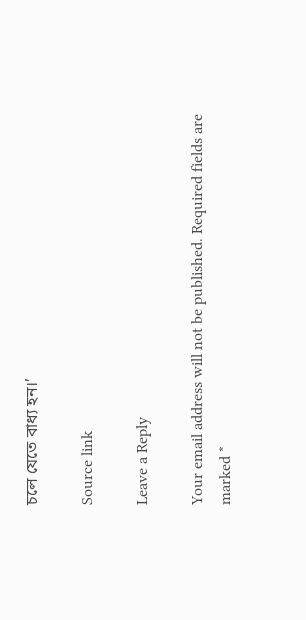চলে যেতে বাধ্য হন।’

Source link

Leave a Reply

Your email address will not be published. Required fields are marked *